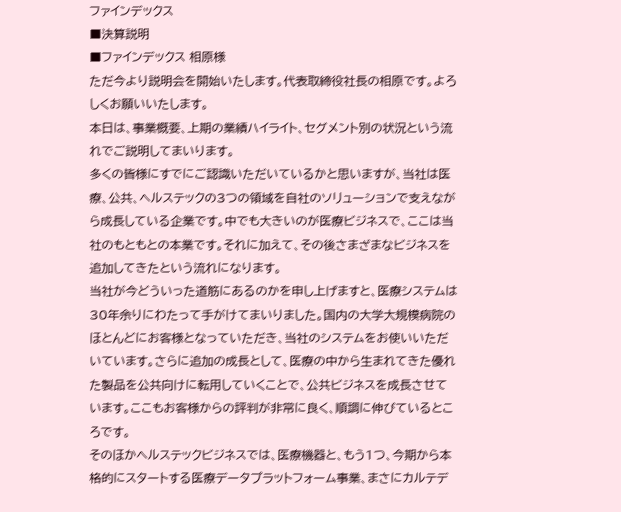ファインデックス
■決算説明
■ファインデックス 相原様
ただ今より説明会を開始いたします。代表取締役社長の相原です。よろしくお願いいたします。
本日は、事業概要、上期の業績ハイライト、セグメント別の状況という流れでご説明してまいります。
多くの皆様にすでにご認識いただいているかと思いますが、当社は医療、公共、ヘルステックの3つの領域を自社のソリューションで支えながら成長している企業です。中でも大きいのが医療ビジネスで、ここは当社のもともとの本業です。それに加えて、その後さまざまなビジネスを追加してきたという流れになります。
当社が今どういった道筋にあるのかを申し上げますと、医療システムは30年余りにわたって手がけてまいりました。国内の大学大規模病院のほとんどにお客様となっていただき、当社のシステムをお使いいただいています。さらに追加の成長として、医療の中から生まれてきた優れた製品を公共向けに転用していくことで、公共ビジネスを成長させています。ここもお客様からの評判が非常に良く、順調に伸びているところです。
そのほかヘルステックビジネスでは、医療機器と、もう1つ、今期から本格的にスタートする医療データプラットフォーム事業、まさにカルテデ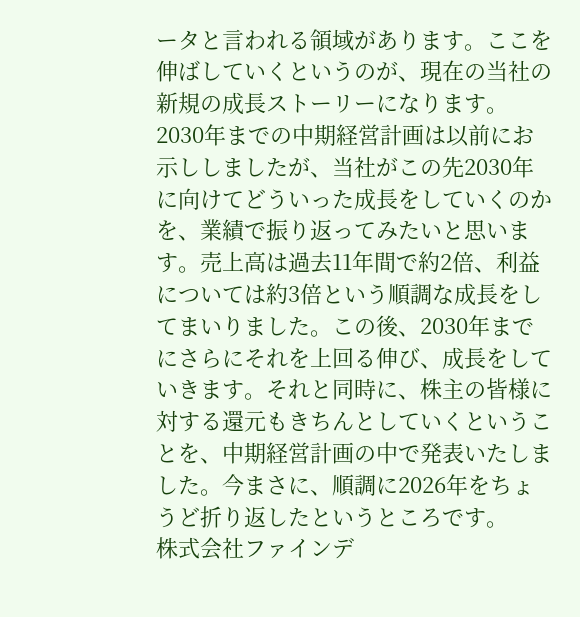ータと言われる領域があります。ここを伸ばしていくというのが、現在の当社の新規の成長ストーリーになります。
2030年までの中期経営計画は以前にお示ししましたが、当社がこの先2030年に向けてどういった成長をしていくのかを、業績で振り返ってみたいと思います。売上高は過去11年間で約2倍、利益については約3倍という順調な成長をしてまいりました。この後、2030年までにさらにそれを上回る伸び、成長をしていきます。それと同時に、株主の皆様に対する還元もきちんとしていくということを、中期経営計画の中で発表いたしました。今まさに、順調に2026年をちょうど折り返したというところです。
株式会社ファインデ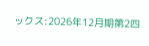ックス:2026年12月期第2四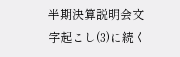半期決算説明会文字起こし(3)に続く